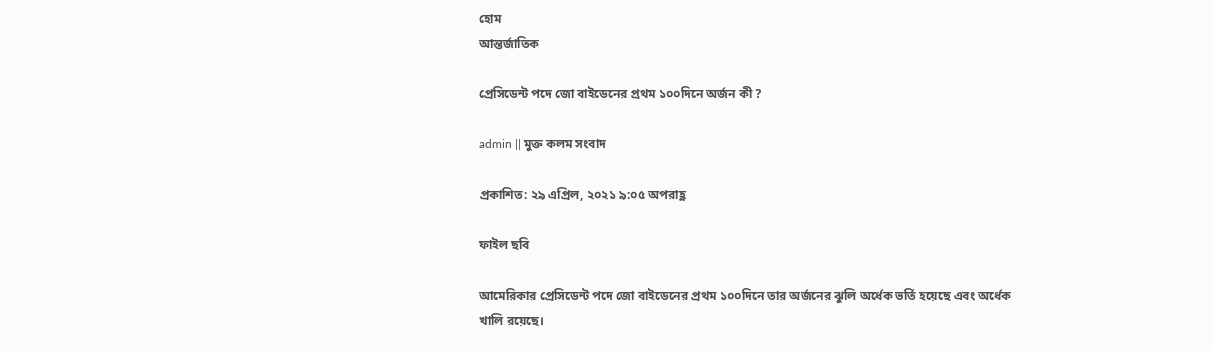হোম
আন্তর্জাতিক

প্রেসিডেন্ট পদে জো বাইডেনের প্রথম ১০০দিনে অর্জন কী ?

admin || মুক্ত কলম সংবাদ

প্রকাশিত: ২৯ এপ্রিল, ২০২১ ৯:০৫ অপরাহ্ণ

ফাইল ছবি

আমেরিকার প্রেসিডেন্ট পদে জো বাইডেনের প্রথম ১০০দিনে তার অর্জনের ঝুলি অর্ধেক ভর্তি হয়েছে এবং অর্ধেক খালি রয়েছে।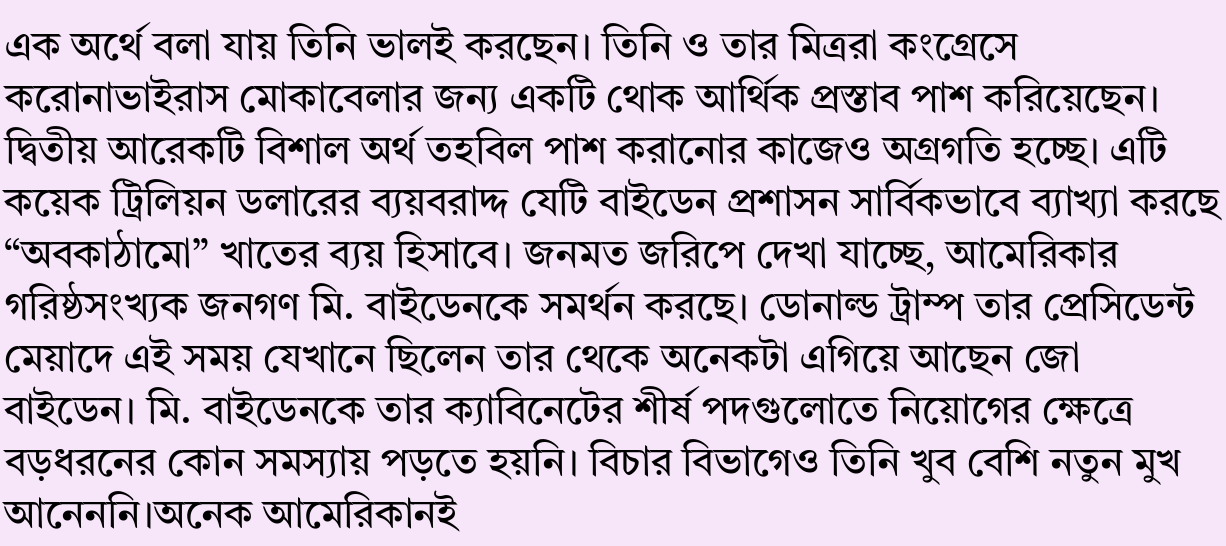এক অর্থে বলা যায় তিনি ভালই করছেন। তিনি ও তার মিত্ররা কংগ্রেসে করোনাভাইরাস মোকাবেলার জন্য একটি থোক আর্থিক প্রস্তাব পাশ করিয়েছেন। দ্বিতীয় আরেকটি বিশাল অর্থ তহবিল পাশ করানোর কাজেও অগ্রগতি হচ্ছে। এটি কয়েক ট্রিলিয়ন ডলারের ব্যয়বরাদ্দ যেটি বাইডেন প্রশাসন সার্বিকভাবে ব্যাখ্যা করছে “অবকাঠামো” খাতের ব্যয় হিসাবে। জনমত জরিপে দেখা যাচ্ছে, আমেরিকার গরিষ্ঠসংখ্যক জনগণ মি. বাইডেনকে সমর্থন করছে। ডোনাল্ড ট্রাম্প তার প্রেসিডেন্ট মেয়াদে এই সময় যেখানে ছিলেন তার থেকে অনেকটা এগিয়ে আছেন জো বাইডেন। মি. বাইডেনকে তার ক্যাবিনেটের শীর্ষ পদগুলোতে নিয়োগের ক্ষেত্রে বড়ধরনের কোন সমস্যায় পড়তে হয়নি। বিচার বিভাগেও তিনি খুব বেশি নতুন মুখ আনেননি।অনেক আমেরিকানই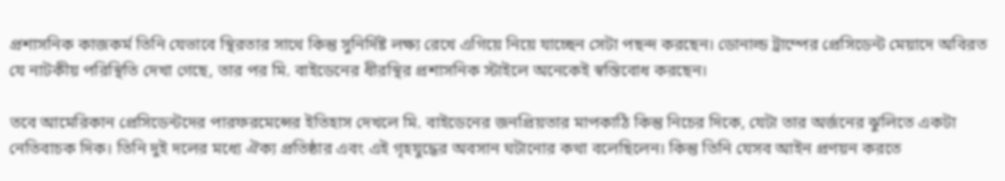প্রশাসনিক কাজকর্ম তিনি যেভাবে স্থিরতার সাথে কিন্তু সুনির্দিষ্ট লক্ষ্য রেখে এগিয়ে নিয়ে যাচ্ছেন সেটা পছন্দ করছেন। ডোনাল্ড ট্রাম্পের প্রেসিডেন্ট মেয়াদে অবিরত যে নাটকীয় পরিস্থিতি দেখা গেছে, তার পর মি. বাইডেনের ধীরস্থির প্রশাসনিক স্টাইলে অনেকেই স্বস্তিবোধ করছেন।

তবে আমেরিকান প্রেসিডেন্টদের পারফরমেন্সের ইতিহাস দেখলে মি. বাইডেনের জনপ্রিয়তার মাপকাঠি কিন্তু নিচের দিকে, যেটা তার অর্জনের ঝুলিতে একটা নেতিবাচক দিক। তিনি দুই দলের মধ্যে ঐক্য প্রতিষ্ঠার এবং এই গৃহযুদ্ধের অবসান ঘটানোর কথা বলেছিলেন। কিন্তু তিনি যেসব আইন প্রণয়ন করতে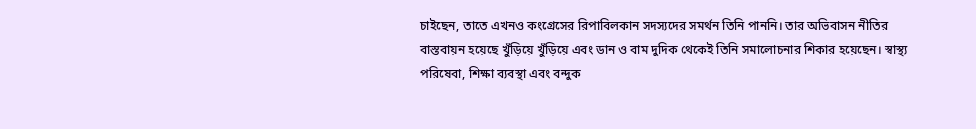চাইছেন, তাতে এখনও কংগ্রেসের রিপাবিলকান সদস্যদের সমর্থন তিনি পাননি। তার অভিবাসন নীতির বাস্তবায়ন হয়েছে খুঁড়িয়ে খুঁড়িয়ে এবং ডান ও বাম দুদিক থেকেই তিনি সমালোচনার শিকার হয়েছেন। স্বাস্থ্য পরিষেবা, শিক্ষা ব্যবস্থা এবং বন্দুক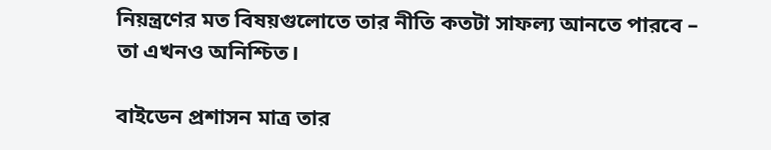নিয়ন্ত্রণের মত বিষয়গুলোতে তার নীতি কতটা সাফল্য আনতে পারবে – তা এখনও অনিশ্চিত।

বাইডেন প্রশাসন মাত্র তার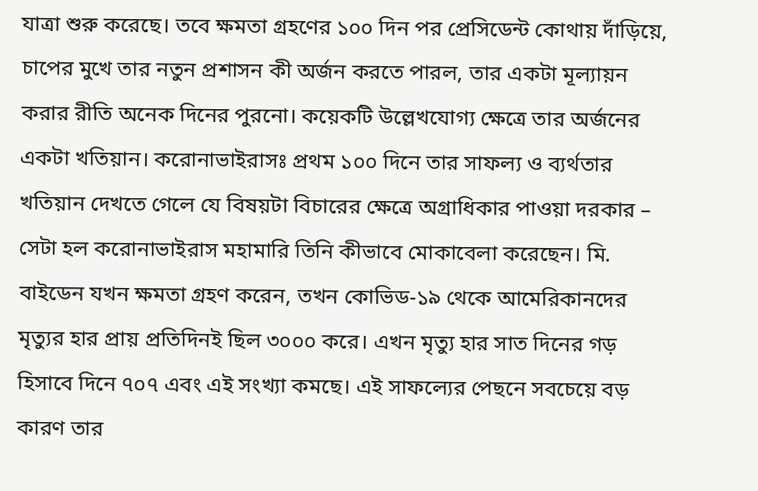যাত্রা শুরু করেছে। তবে ক্ষমতা গ্রহণের ১০০ দিন পর প্রেসিডেন্ট কোথায় দাঁড়িয়ে, চাপের মুখে তার নতুন প্রশাসন কী অর্জন করতে পারল, তার একটা মূল্যায়ন করার রীতি অনেক দিনের পুরনো। কয়েকটি উল্লেখযোগ্য ক্ষেত্রে তার অর্জনের একটা খতিয়ান। করোনাভাইরাসঃ প্রথম ১০০ দিনে তার সাফল্য ও ব্যর্থতার খতিয়ান দেখতে গেলে যে বিষয়টা বিচারের ক্ষেত্রে অগ্রাধিকার পাওয়া দরকার – সেটা হল করোনাভাইরাস মহামারি তিনি কীভাবে মোকাবেলা করেছেন। মি. বাইডেন যখন ক্ষমতা গ্রহণ করেন, তখন কোভিড-১৯ থেকে আমেরিকানদের মৃত্যুর হার প্রায় প্রতিদিনই ছিল ৩০০০ করে। এখন মৃত্যু হার সাত দিনের গড় হিসাবে দিনে ৭০৭ এবং এই সংখ্যা কমছে। এই সাফল্যের পেছনে সবচেয়ে বড় কারণ তার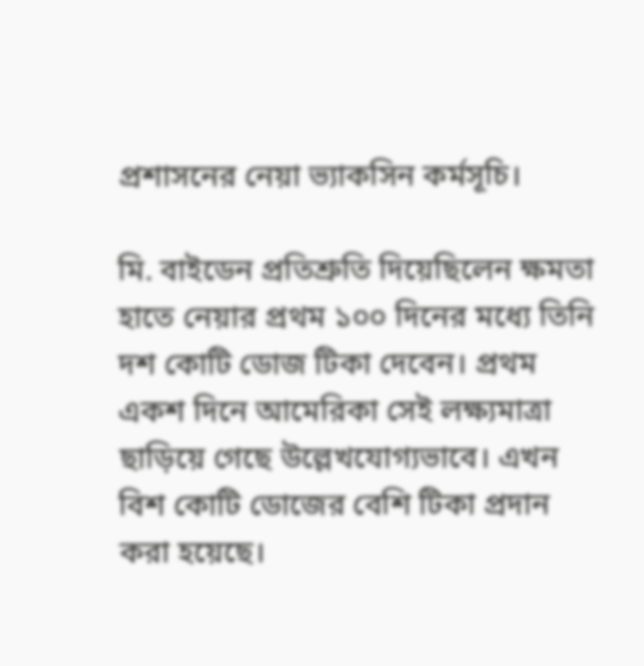প্রশাসনের নেয়া ভ্যাকসিন কর্মসূচি।

মি. বাইডেন প্রতিশ্রুতি দিয়েছিলেন ক্ষমতা হাতে নেয়ার প্রথম ১০০ দিনের মধ্যে তিনি দশ কোটি ডোজ টিকা দেবেন। প্রথম একশ দিনে আমেরিকা সেই লক্ষ্যমাত্রা ছাড়িয়ে গেছে উল্লেখযোগ্যভাবে। এখন বিশ কোটি ডোজের বেশি টিকা প্রদান করা হয়েছে।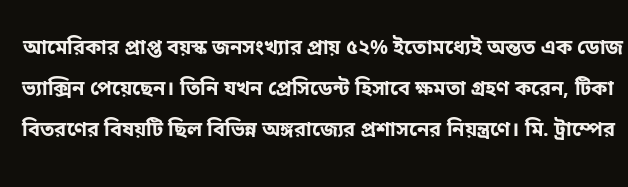আমেরিকার প্রাপ্ত বয়স্ক জনসংখ্যার প্রায় ৫২% ইতোমধ্যেই অন্তত এক ডোজ ভ্যাক্সিন পেয়েছেন। তিনি যখন প্রেসিডেন্ট হিসাবে ক্ষমতা গ্রহণ করেন, টিকা বিতরণের বিষয়টি ছিল বিভিন্ন অঙ্গরাজ্যের প্রশাসনের নিয়ন্ত্রণে। মি. ট্রাম্পের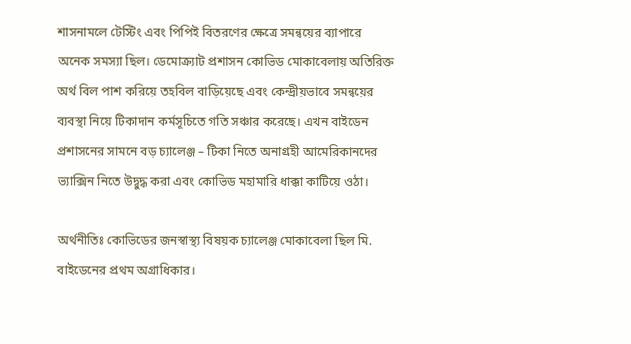শাসনামলে টেস্টিং এবং পিপিই বিতরণের ক্ষেত্রে সমন্বয়ের ব্যাপারে অনেক সমস্যা ছিল। ডেমোক্র্যাট প্রশাসন কোভিড মোকাবেলায় অতিরিক্ত অর্থ বিল পাশ করিয়ে তহবিল বাড়িয়েছে এবং কেন্দ্রীয়ভাবে সমন্বয়ের ব্যবস্থা নিয়ে টিকাদান কর্মসূচিতে গতি সঞ্চার করেছে। এখন বাইডেন প্রশাসনের সামনে বড় চ্যালেঞ্জ – টিকা নিতে অনাগ্রহী আমেরিকানদের ভ্যাক্সিন নিতে উদ্বুদ্ধ করা এবং কোভিড মহামারি ধাক্কা কাটিয়ে ওঠা।

অর্থনীতিঃ কোভিডের জনস্বাস্থ্য বিষয়ক চ্যালেঞ্জ মোকাবেলা ছিল মি. বাইডেনের প্রথম অগ্রাধিকার।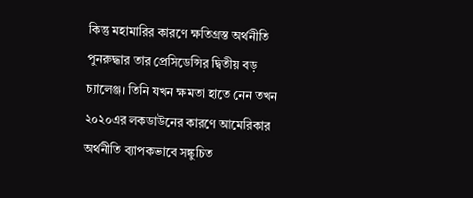কিন্তু মহামারির কারণে ক্ষতিগ্রস্ত অর্থনীতি পুনরুদ্ধার তার প্রেসিডেন্সির দ্বিতীয় বড় চ্যালেঞ্জ। তিনি যখন ক্ষমতা হাতে নেন তখন ২০২০এর লকডাউনের কারণে আমেরিকার অর্থনীতি ব্যাপকভাবে সঙ্কুচিত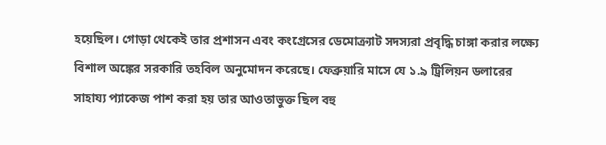হয়েছিল। গোড়া থেকেই তার প্রশাসন এবং কংগ্রেসের ডেমোক্র্যাট সদস্যরা প্রবৃদ্ধি চাঙ্গা করার লক্ষ্যে বিশাল অঙ্কের সরকারি তহবিল অনুমোদন করেছে। ফেব্রুয়ারি মাসে যে ১.৯ ট্রিলিয়ন ডলারের সাহায্য প্যাকেজ পাশ করা হয় তার আওতাভুক্ত ছিল বহু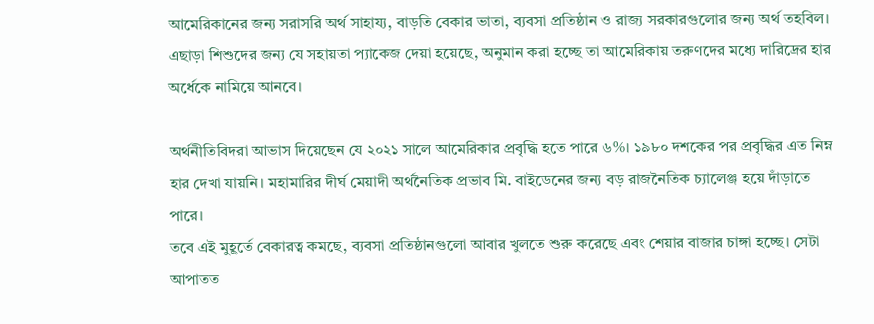আমেরিকানের জন্য সরাসরি অর্থ সাহায্য, বাড়তি বেকার ভাতা, ব্যবসা প্রতিষ্ঠান ও রাজ্য সরকারগুলোর জন্য অর্থ তহবিল। এছাড়া শিশুদের জন্য যে সহায়তা প্যাকেজ দেয়া হয়েছে, অনুমান করা হচ্ছে তা আমেরিকায় তরুণদের মধ্যে দারিদ্রের হার অর্ধেকে নামিয়ে আনবে।

অর্থনীতিবিদরা আভাস দিয়েছেন যে ২০২১ সালে আমেরিকার প্রবৃদ্ধি হতে পারে ৬%। ১৯৮০ দশকের পর প্রবৃদ্ধির এত নিম্ন হার দেখা যায়নি। মহামারির দীর্ঘ মেয়াদী অর্থনৈতিক প্রভাব মি. বাইডেনের জন্য বড় রাজনৈতিক চ্যালেঞ্জ হয়ে দাঁড়াতে পারে।
তবে এই মুহূর্তে বেকারত্ব কমছে, ব্যবসা প্রতিষ্ঠানগুলো আবার খুলতে শুরু করেছে এবং শেয়ার বাজার চাঙ্গা হচ্ছে। সেটা আপাতত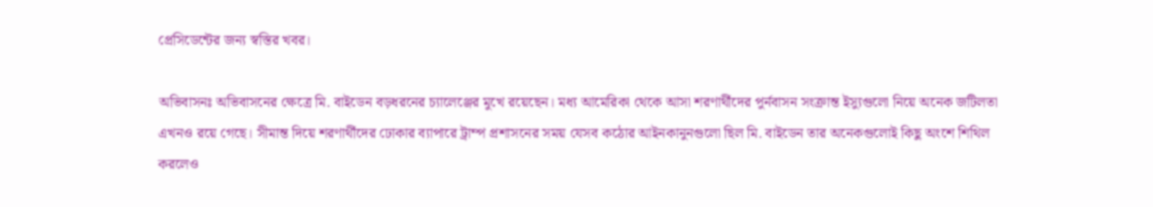প্রেসিডেন্টের জন্য স্বস্তির খবর।

অভিবাসনঃ অভিবাসনের ক্ষেত্রে মি. বাইডেন বড়ধরনের চ্যালেঞ্জের মুখে রয়েছেন। মধ্য আমেরিকা থেকে আসা শরণার্থীদের পুর্নবাসন সংক্রান্ত ইস্যুগুলো নিয়ে অনেক জটিলতা এখনও রয়ে গেছে। সীমান্ত দিয়ে শরণার্থীদের ঢোকার ব্যাপারে ট্রাম্প প্রশাসনের সময় যেসব কঠোর আইনকানুনগুলো ছিল মি. বাইডেন তার অনেকগুলোই কিছু অংশে শিথিল করলেও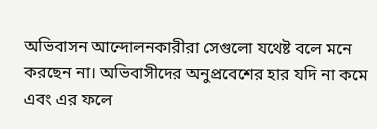অভিবাসন আন্দোলনকারীরা সেগুলো যথেষ্ট বলে মনে করছেন না। অভিবাসীদের অনুপ্রবেশের হার যদি না কমে এবং এর ফলে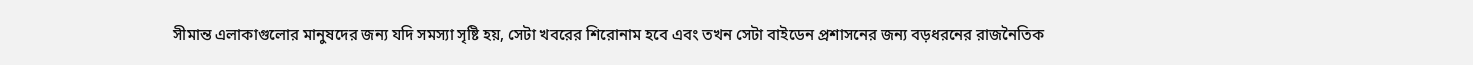সীমান্ত এলাকাগুলোর মানুষদের জন্য যদি সমস্যা সৃষ্টি হয়, সেটা খবরের শিরোনাম হবে এবং তখন সেটা বাইডেন প্রশাসনের জন্য বড়ধরনের রাজনৈতিক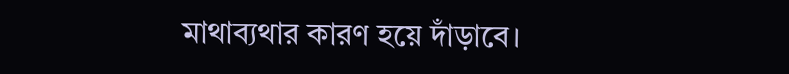মাথাব্যথার কারণ হয়ে দাঁড়াবে।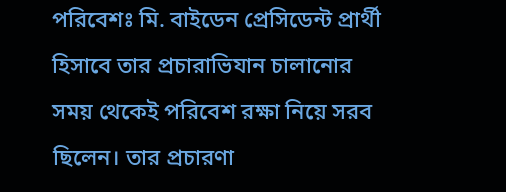পরিবেশঃ মি. বাইডেন প্রেসিডেন্ট প্রার্থী হিসাবে তার প্রচারাভিযান চালানোর সময় থেকেই পরিবেশ রক্ষা নিয়ে সরব ছিলেন। তার প্রচারণা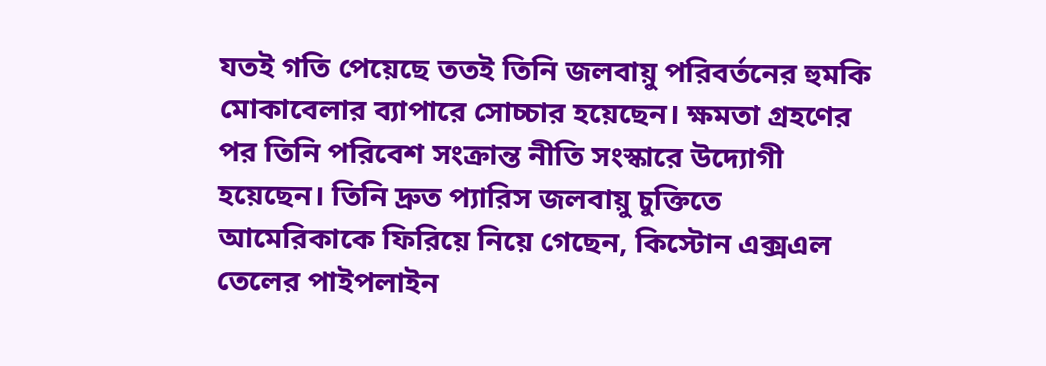যতই গতি পেয়েছে ততই তিনি জলবায়ু পরিবর্তনের হুমকি মোকাবেলার ব্যাপারে সোচ্চার হয়েছেন। ক্ষমতা গ্রহণের পর তিনি পরিবেশ সংক্রান্ত নীতি সংস্কারে উদ্যোগী হয়েছেন। তিনি দ্রুত প্যারিস জলবায়ু চুক্তিতে আমেরিকাকে ফিরিয়ে নিয়ে গেছেন, কিস্টোন এক্সএল তেলের পাইপলাইন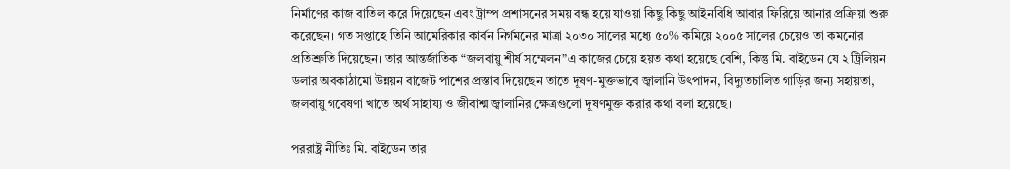নির্মাণের কাজ বাতিল করে দিয়েছেন এবং ট্রাম্প প্রশাসনের সময় বন্ধ হয়ে যাওয়া কিছু কিছু আইনবিধি আবার ফিরিয়ে আনার প্রক্রিয়া শুরু করেছেন। গত সপ্তাহে তিনি আমেরিকার কার্বন নির্গমনের মাত্রা ২০৩০ সালের মধ্যে ৫০% কমিয়ে ২০০৫ সালের চেয়েও তা কমনোর প্রতিশ্রুতি দিয়েছেন। তার আন্তর্জাতিক “জলবায়ু শীর্ষ সম্মেলন”এ কাজের চেয়ে হয়ত কথা হয়েছে বেশি, কিন্তু মি. বাইডেন যে ২ ট্রিলিয়ন ডলার অবকাঠামো উন্নয়ন বাজেট পাশের প্রস্তাব দিয়েছেন তাতে দূষণ-মুক্তভাবে জ্বালানি উৎপাদন, বিদ্যুতচালিত গাড়ির জন্য সহায়তা, জলবায়ু গবেষণা খাতে অর্থ সাহায্য ও জীবাশ্ম জ্বালানির ক্ষেত্রগুলো দূষণমুক্ত করার কথা বলা হয়েছে।

পররাষ্ট্র নীতিঃ মি. বাইডেন তার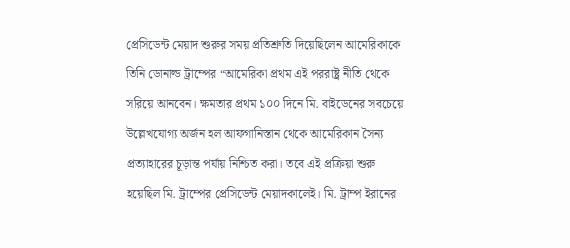প্রেসিডেন্ট মেয়াদ শুরুর সময় প্রতিশ্রুতি দিয়েছিলেন আমেরিকাকে তিনি ডোনাল্ড ট্রাম্পের “আমেরিকা প্রথম এই পররাষ্ট্র নীতি থেকে সরিয়ে আনবেন। ক্ষমতার প্রথম ১০০ দিনে মি. বাইডেনের সবচেয়ে উল্লেখযোগ্য অর্জন হল আফগানিস্তান থেকে আমেরিকান সৈন্য প্রত্যাহারের চূড়ান্ত পর্যায় নিশ্চিত করা। তবে এই প্রক্রিয়া শুরু হয়েছিল মি. ট্রাম্পের প্রেসিডেন্ট মেয়াদকালেই। মি. ট্রাম্প ইরানের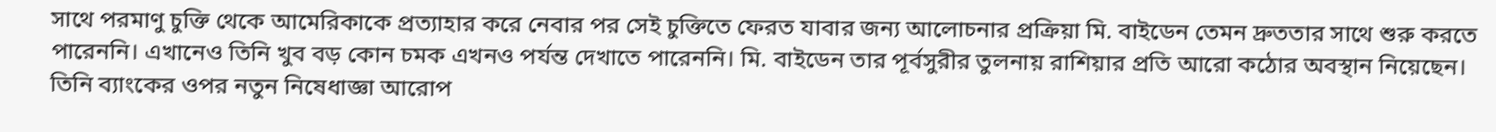সাথে পরমাণু চুক্তি থেকে আমেরিকাকে প্রত্যাহার করে নেবার পর সেই চুক্তিতে ফেরত যাবার জন্য আলোচনার প্রক্রিয়া মি. বাইডেন তেমন দ্রুততার সাথে শুরু করতে পারেননি। এখানেও তিনি খুব বড় কোন চমক এখনও পর্যন্ত দেখাতে পারেননি। মি. বাইডেন তার পূর্বসুরীর তুলনায় রাশিয়ার প্রতি আরো কঠোর অবস্থান নিয়েছেন। তিনি ব্যাংকের ওপর নতুন নিষেধাজ্ঞা আরোপ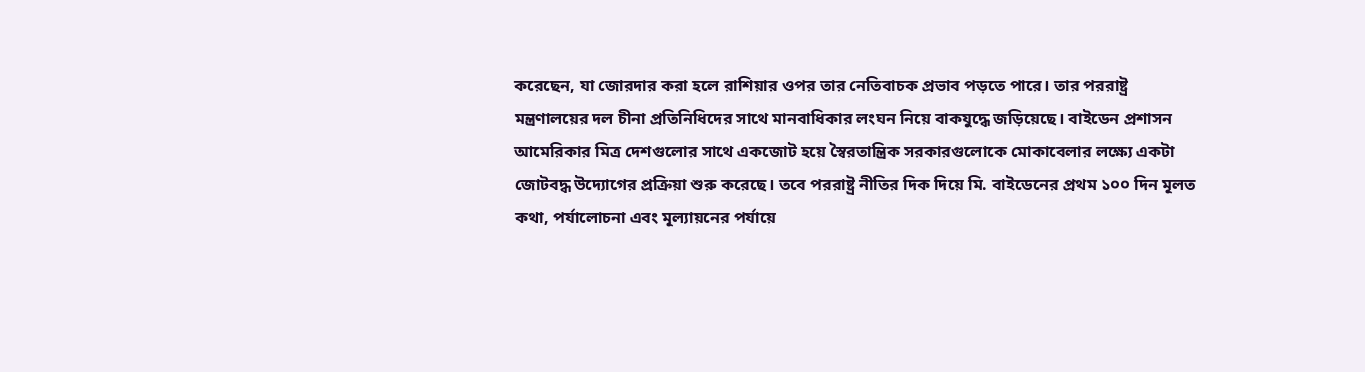করেছেন, যা জোরদার করা হলে রাশিয়ার ওপর তার নেতিবাচক প্রভাব পড়তে পারে। তার পররাষ্ট্র মন্ত্রণালয়ের দল চীনা প্রতিনিধিদের সাথে মানবাধিকার লংঘন নিয়ে বাকযুদ্ধে জড়িয়েছে। বাইডেন প্রশাসন আমেরিকার মিত্র দেশগুলোর সাথে একজোট হয়ে স্বৈরতান্ত্রিক সরকারগুলোকে মোকাবেলার লক্ষ্যে একটা জোটবদ্ধ উদ্যোগের প্রক্রিয়া শুরু করেছে। তবে পররাষ্ট্র নীতির দিক দিয়ে মি. বাইডেনের প্রথম ১০০ দিন মূলত কথা, পর্যালোচনা এবং মূল্যায়নের পর্যায়ে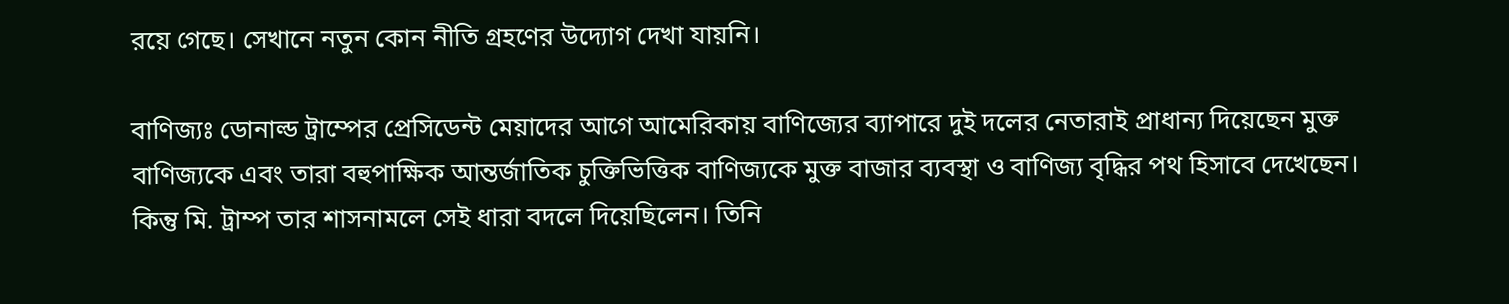রয়ে গেছে। সেখানে নতুন কোন নীতি গ্রহণের উদ্যোগ দেখা যায়নি।

বাণিজ্যঃ ডোনাল্ড ট্রাম্পের প্রেসিডেন্ট মেয়াদের আগে আমেরিকায় বাণিজ্যের ব্যাপারে দুই দলের নেতারাই প্রাধান্য দিয়েছেন মুক্ত বাণিজ্যকে এবং তারা বহুপাক্ষিক আন্তর্জাতিক চুক্তিভিত্তিক বাণিজ্যকে মুক্ত বাজার ব্যবস্থা ও বাণিজ্য বৃদ্ধির পথ হিসাবে দেখেছেন। কিন্তু মি. ট্রাম্প তার শাসনামলে সেই ধারা বদলে দিয়েছিলেন। তিনি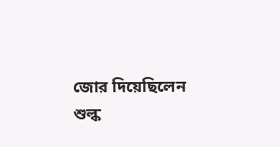জোর দিয়েছিলেন শুল্ক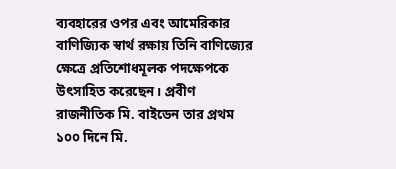ব্যবহারের ওপর এবং আমেরিকার বাণিজ্যিক স্বার্থ রক্ষায় তিনি বাণিজ্যের ক্ষেত্রে প্রতিশোধমূলক পদক্ষেপকে উৎসাহিত করেছেন। প্রবীণ রাজনীতিক মি. বাইডেন তার প্রথম ১০০ দিনে মি.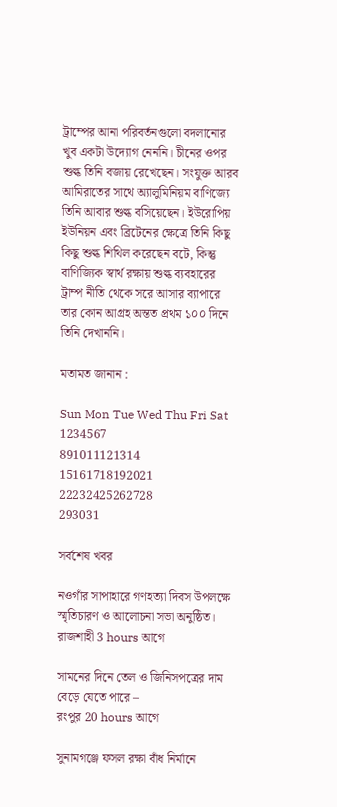ট্রাম্পের আনা পরিবর্তনগুলো বদলানোর খুব একটা উদ্যোগ নেননি। চীনের ওপর শুল্ক তিনি বজায় রেখেছেন। সংযুক্ত আরব আমিরাতের সাথে অ্যালুমিনিয়ম বাণিজ্যে তিনি আবার শুল্ক বসিয়েছেন। ইউরোপিয় ইউনিয়ন এবং ব্রিটেনের ক্ষেত্রে তিনি কিছু কিছু শুল্ক শিথিল করেছেন বটে, কিন্তু বাণিজ্যিক স্বার্থ রক্ষায় শুল্ক ব্যবহারের ট্রাম্প নীতি থেকে সরে আসার ব্যাপারে তার কোন আগ্রহ অন্তত প্রথম ১০০ দিনে তিনি দেখাননি।

মতামত জানান :

Sun Mon Tue Wed Thu Fri Sat
1234567
891011121314
15161718192021
22232425262728
293031

সর্বশেষ খবর

নওগাঁর সাপাহারে গণহত্যা দিবস উপলক্ষে স্মৃতিচারণ ও আলোচনা সভা অনুষ্ঠিত।
রাজশাহী 3 hours আগে

সামনের দিনে তেল ও জিনিসপত্রের দাম বেড়ে যেতে পারে –
রংপুর 20 hours আগে

সুনামগঞ্জে ফসল রক্ষা বাঁধ নির্মানে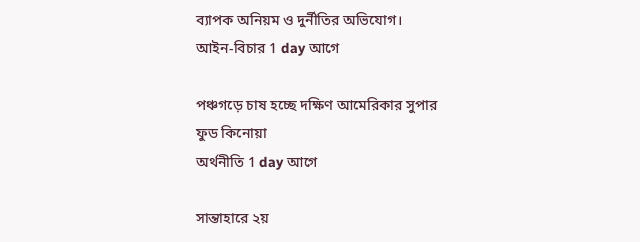ব্যাপক অনিয়ম ও দুর্নীতির অভিযোগ।
আইন-বিচার 1 day আগে

পঞ্চগড়ে চাষ হচ্ছে দক্ষিণ আমেরিকার সুপার ফুড ‌কিনোয়া
অর্থনীতি 1 day আগে

সান্তাহারে ২য়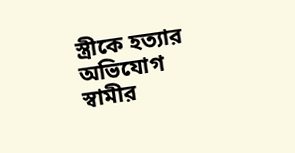স্ত্রীকে হত্যার অভিযোগ স্বামীর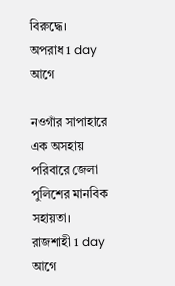বিরুদ্ধে।
অপরাধ 1 day আগে

নওগাঁর সাপাহারে এক অসহায় পরিবারে জেলা পুলিশের মানবিক সহায়তা।
রাজশাহী 1 day আগে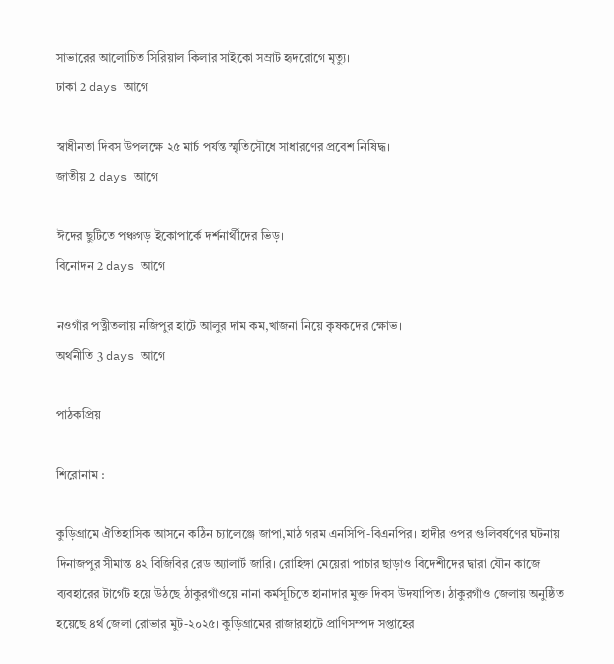সাভারের আলোচিত সিরিয়াল কিলার সাইকো সম্রাট হৃদরোগে মৃত্যু।
ঢাকা 2 days আগে

স্বাধীনতা দিবস উপলক্ষে ২৫ মার্চ পর্যন্ত স্মৃতিসৌধে সাধারণের প্রবেশ নিষিদ্ধ।
জাতীয় 2 days আগে

ঈদের ছুটিতে পঞ্চগড় ইকোপার্কে দর্শনার্থীদের ভিড়।
বিনোদন 2 days আগে

নওগাঁর পত্নীতলায় নজিপুর হাটে আলুর দাম কম,খাজনা নিয়ে কৃষকদের ক্ষোভ।
অর্থনীতি 3 days আগে

পাঠকপ্রিয়

শিরোনাম :

কুড়িগ্রামে ঐতিহাসিক আসনে কঠিন চ্যালেঞ্জে জাপা,মাঠ গরম এনসিপি-বিএনপির। হাদীর ওপর গুলিবর্ষণের ঘটনায় দিনাজপুর সীমান্ত ৪২ বিজিবির রেড অ্যালার্ট জারি। রোহিঙ্গা মেয়েরা পাচার ছাড়াও বিদেশীদের দ্বারা যৌন কাজে ব্যবহারের টার্গেট হয়ে উঠছে ঠাকুরগাঁওয়ে নানা কর্মসূচিতে হানাদার মুক্ত দিবস উদযাপিত। ঠাকুরগাঁও জেলায় অনুষ্ঠিত হয়েছে ৪র্থ জেলা রোভার মুট-২০২৫। কুড়িগ্রামের রাজারহাটে প্রাণিসম্পদ সপ্তাহের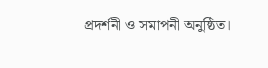প্রদর্শনী ও সমাপনী অনুষ্ঠিত।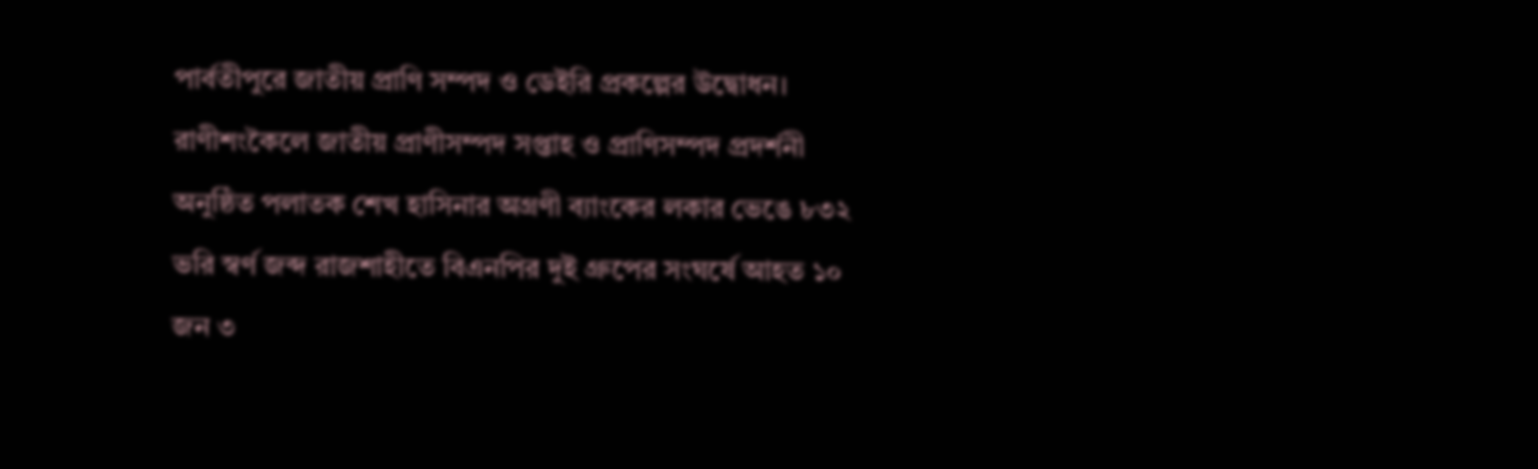পার্বতীপুরে জাতীয় প্রাণি সম্পদ ও ডেইরি প্রকল্পের উদ্বোধন। রাণীশংকৈলে জাতীয় প্রাণীসম্পদ সপ্তাহ ও প্রাণিসম্পদ প্রদর্শনী অনুষ্ঠিত পলাতক শেখ হাসিনার অগ্রণী ব্যাংকের লকার ভেঙে ৮৩২ ভরি স্বর্ণ জব্দ রাজশাহীতে বিএনপির দুই গ্রুপের সংঘর্ষে আহত ১০ জন ৩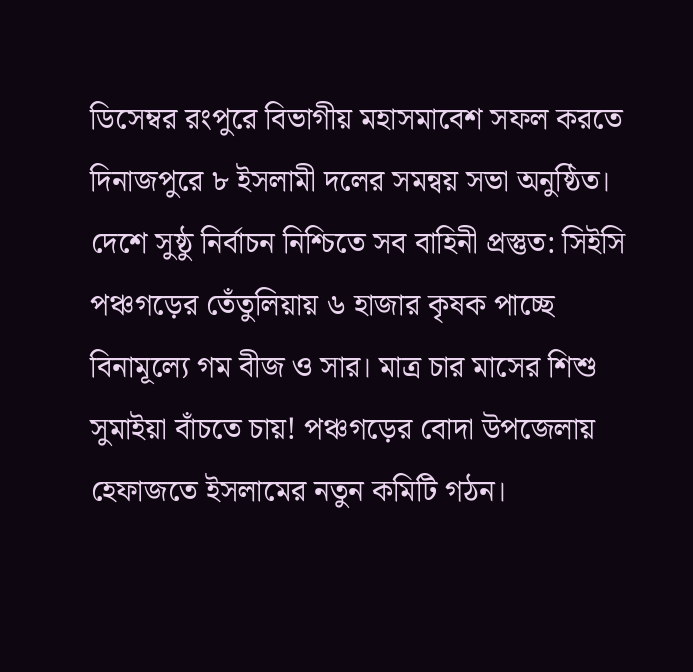ডিসেম্বর রংপুরে বিভাগীয় মহাসমাবেশ সফল করতে দিনাজপুরে ৮ ইসলামী দলের সমন্বয় সভা অনুষ্ঠিত। দেশে সুষ্ঠু নির্বাচন নিশ্চিতে সব বাহিনী প্রস্তুত: সিইসি পঞ্চগড়ের তেঁতুলিয়ায় ৬ হাজার কৃষক পাচ্ছে বিনামূল্যে গম বীজ ও সার। মাত্র চার মাসের শিশু সুমাইয়া বাঁচতে চায়! পঞ্চগড়ের বোদা উপজেলায় হেফাজতে ইসলামের নতুন কমিটি গঠন।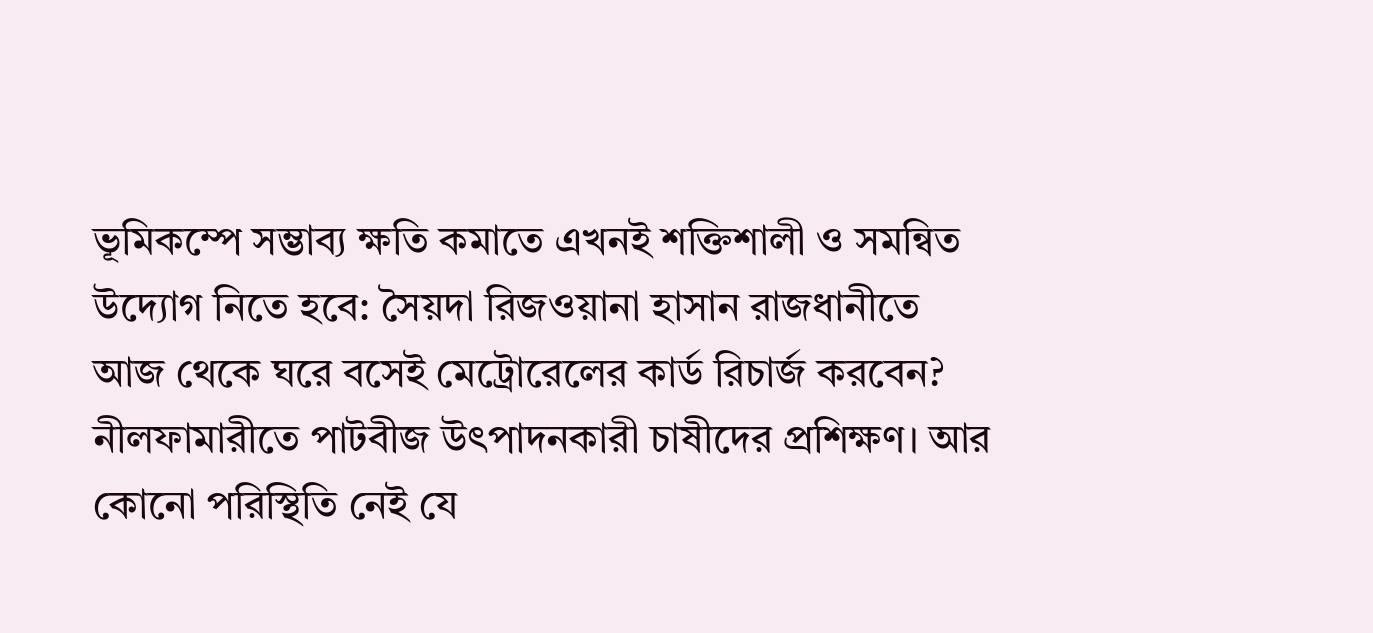ভূমিকম্পে সম্ভাব্য ক্ষতি কমাতে এখনই শক্তিশালী ও সমন্বিত উদ্যোগ নিতে হবে: সৈয়দা রিজওয়ানা হাসান রাজধানীতে  আজ থেকে ঘরে বসেই মেট্রোরেলের কার্ড রিচার্জ করবেন? নীলফামারীতে পাটবীজ উৎপাদনকারী চাষীদের প্রশিক্ষণ। আর কোনো পরিস্থিতি নেই যে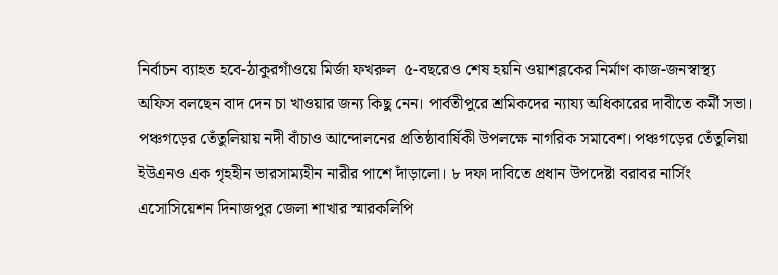নির্বাচন ব্যাহত হবে-ঠাকুরগাঁওয়ে মির্জা ফখরুল  ৫-বছরেও শেষ হয়নি ওয়াশব্লকের নির্মাণ কাজ-জনস্বাস্থ্য অফিস বলছেন বাদ দেন চা খাওয়ার জন্য কিছু নেন। পার্বতীপুরে শ্রমিকদের ন্যায্য অধিকারের দাবীতে কর্মী সভা। পঞ্চগড়ের তেঁতুলিয়ায় নদী বাঁচাও আন্দোলনের প্রতিষ্ঠাবার্ষিকী উপলক্ষে নাগরিক সমাবেশ। পঞ্চগড়ের তেঁতুলিয়া ইউএনও এক গৃহহীন ভারসাম্যহীন নারীর পাশে দাঁড়ালো। ৮ দফা দাবিতে প্রধান উপদেষ্টা বরাবর নার্সিং এসোসিয়েশন দিনাজপুর জেলা শাখার স্মারকলিপি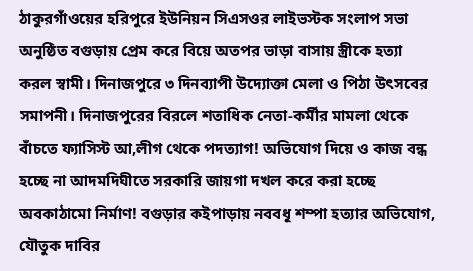ঠাকুরগাঁওয়ের হরিপুরে ইউনিয়ন সিএসওর লাইভস্টক সংলাপ সভা অনুষ্ঠিত বগুড়ায় প্রেম করে বিয়ে অতপর ভাড়া বাসায় স্ত্রীকে হত্যা করল স্বামী। দিনাজপুরে ৩ দিনব্যাপী উদ্যোক্তা মেলা ও পিঠা উৎসবের সমাপনী। দিনাজপুরের বিরলে শতাধিক নেতা-কর্মীর মামলা থেকে বাঁচতে ফ্যাসিস্ট আ,লীগ থেকে পদত্যাগ! অভিযোগ দিয়ে ও কাজ বন্ধ হচ্ছে না আদমদিঘীতে সরকারি জায়গা দখল করে করা হচ্ছে অবকাঠামো নির্মাণ! বগুড়ার কইপাড়ায় নববধূ শম্পা হত্যার অভিযোগ, যৌতুক দাবির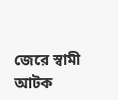জেরে স্বামী আটক